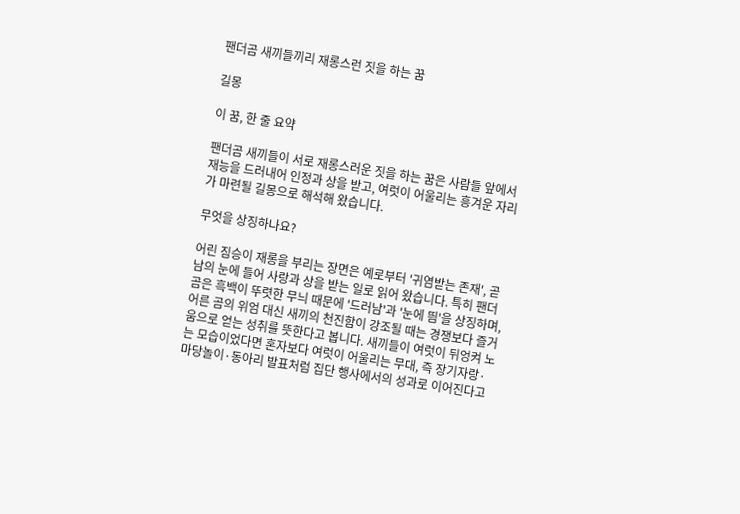팬더곰 새끼들끼리 재롱스런 짓을 하는 꿈

길몽

이 꿈, 한 줄 요약

팬더곰 새끼들이 서로 재롱스러운 짓을 하는 꿈은 사람들 앞에서 재능을 드러내어 인정과 상을 받고, 여럿이 어울리는 흥겨운 자리가 마련될 길몽으로 해석해 왔습니다.

무엇을 상징하나요?

어린 짐승이 재롱을 부리는 장면은 예로부터 '귀염받는 존재', 곧 남의 눈에 들어 사랑과 상을 받는 일로 읽어 왔습니다. 특히 팬더곰은 흑백이 뚜렷한 무늬 때문에 '드러남'과 '눈에 띔'을 상징하며, 어른 곰의 위엄 대신 새끼의 천진함이 강조될 때는 경쟁보다 즐거움으로 얻는 성취를 뜻한다고 봅니다. 새끼들이 여럿이 뒤엉켜 노는 모습이었다면 혼자보다 여럿이 어울리는 무대, 즉 장기자랑·마당놀이·동아리 발표처럼 집단 행사에서의 성과로 이어진다고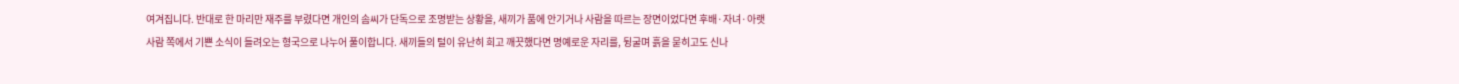여겨집니다. 반대로 한 마리만 재주를 부렸다면 개인의 솜씨가 단독으로 조명받는 상황을, 새끼가 품에 안기거나 사람을 따르는 장면이었다면 후배·자녀·아랫사람 쪽에서 기쁜 소식이 들려오는 형국으로 나누어 풀이합니다. 새끼들의 털이 유난히 희고 깨끗했다면 명예로운 자리를, 뒹굴며 흙을 묻히고도 신나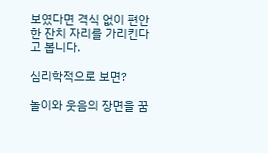보였다면 격식 없이 편안한 잔치 자리를 가리킨다고 봅니다.

심리학적으로 보면?

놀이와 웃음의 장면을 꿈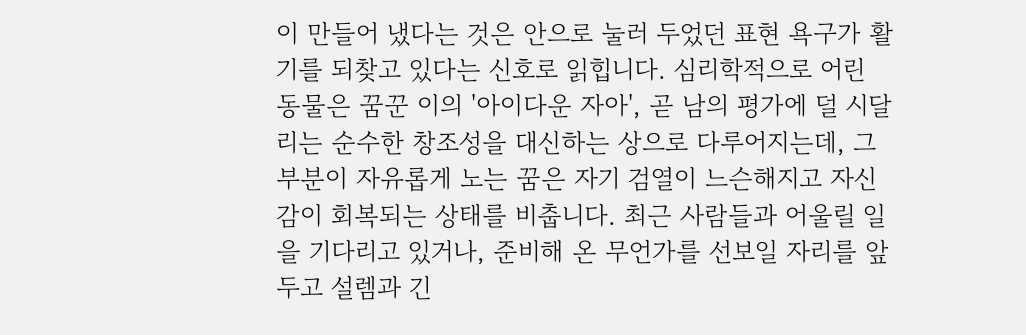이 만들어 냈다는 것은 안으로 눌러 두었던 표현 욕구가 활기를 되찾고 있다는 신호로 읽힙니다. 심리학적으로 어린 동물은 꿈꾼 이의 '아이다운 자아', 곧 남의 평가에 덜 시달리는 순수한 창조성을 대신하는 상으로 다루어지는데, 그 부분이 자유롭게 노는 꿈은 자기 검열이 느슨해지고 자신감이 회복되는 상태를 비춥니다. 최근 사람들과 어울릴 일을 기다리고 있거나, 준비해 온 무언가를 선보일 자리를 앞두고 설렘과 긴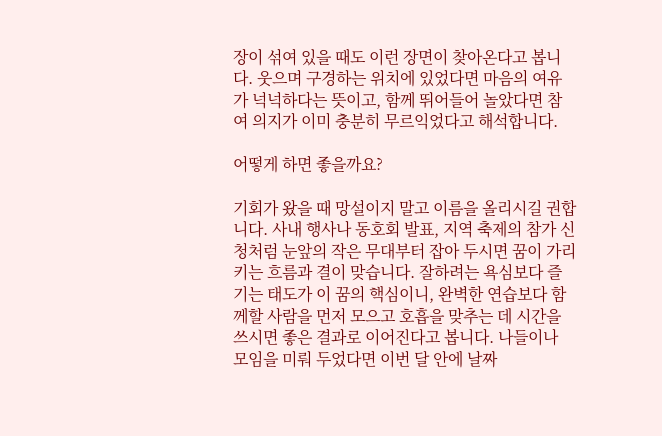장이 섞여 있을 때도 이런 장면이 찾아온다고 봅니다. 웃으며 구경하는 위치에 있었다면 마음의 여유가 넉넉하다는 뜻이고, 함께 뛰어들어 놀았다면 참여 의지가 이미 충분히 무르익었다고 해석합니다.

어떻게 하면 좋을까요?

기회가 왔을 때 망설이지 말고 이름을 올리시길 권합니다. 사내 행사나 동호회 발표, 지역 축제의 참가 신청처럼 눈앞의 작은 무대부터 잡아 두시면 꿈이 가리키는 흐름과 결이 맞습니다. 잘하려는 욕심보다 즐기는 태도가 이 꿈의 핵심이니, 완벽한 연습보다 함께할 사람을 먼저 모으고 호흡을 맞추는 데 시간을 쓰시면 좋은 결과로 이어진다고 봅니다. 나들이나 모임을 미뤄 두었다면 이번 달 안에 날짜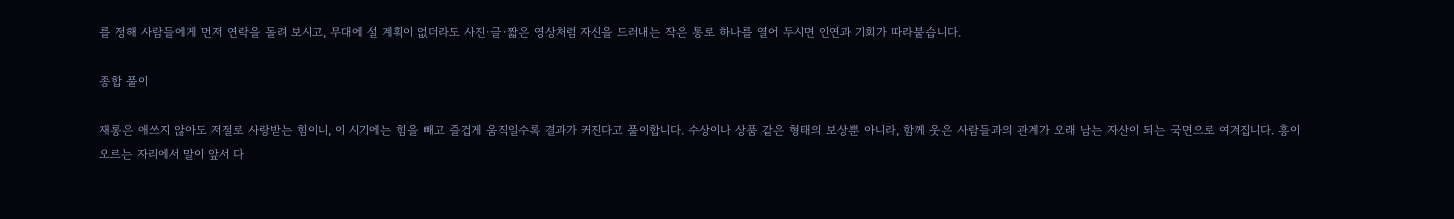를 정해 사람들에게 먼저 연락을 돌려 보시고, 무대에 설 계획이 없더라도 사진·글·짧은 영상처럼 자신을 드러내는 작은 통로 하나를 열어 두시면 인연과 기회가 따라붙습니다.

종합 풀이

재롱은 애쓰지 않아도 저절로 사랑받는 힘이니, 이 시기에는 힘을 빼고 즐겁게 움직일수록 결과가 커진다고 풀이합니다. 수상이나 상품 같은 형태의 보상뿐 아니라, 함께 웃은 사람들과의 관계가 오래 남는 자산이 되는 국면으로 여겨집니다. 흥이 오르는 자리에서 말이 앞서 다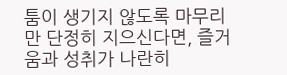툼이 생기지 않도록 마무리만 단정히 지으신다면, 즐거움과 성취가 나란히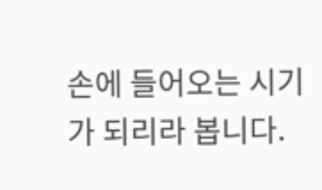손에 들어오는 시기가 되리라 봅니다.